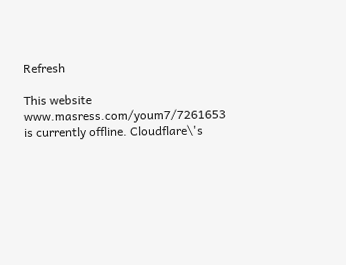Refresh

This website www.masress.com/youm7/7261653 is currently offline. Cloudflare\'s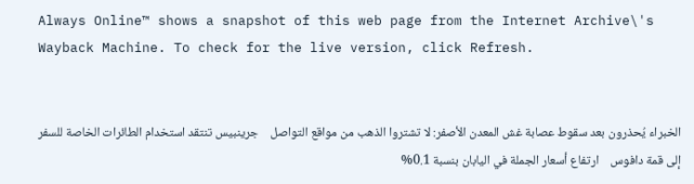Always Online™ shows a snapshot of this web page from the Internet Archive\'s Wayback Machine. To check for the live version, click Refresh.


الخبراء يُحذرون بعد سقوط عصابة غش المعدن الأصفر: لا تشتروا الذهب من مواقع التواصل    جرينبيس تنتقد استخدام الطائرات الخاصة للسفر إلى قمة دافوس    ارتفاع أسعار الجملة في اليابان بنسبة 0.1%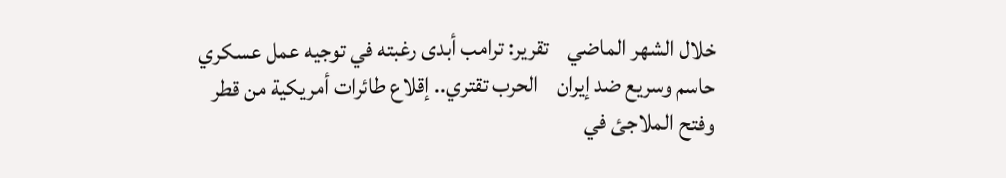خلال الشهر الماضي    تقرير: ترامب أبدى رغبته في توجيه عمل عسكري حاسم وسريع ضد إيران    الحرب تقتري.. إقلاع طائرات أمريكية من قطر وفتح الملاجئ في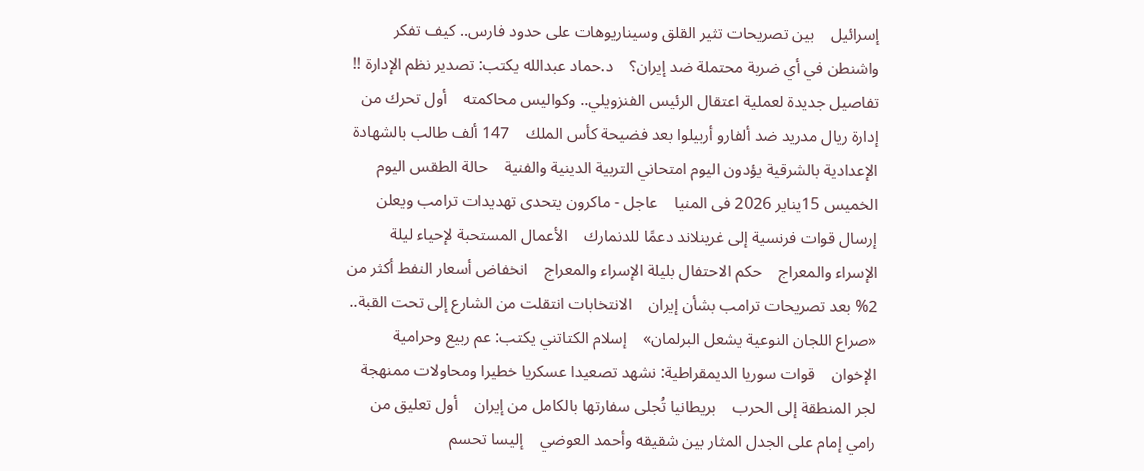إسرائيل    بين تصريحات تثير القلق وسيناريوهات على حدود فارس.. كيف تفكر واشنطن في أي ضربة محتملة ضد إيران؟    د.حماد عبدالله يكتب: تصدير نظم الإدارة !!    تفاصيل جديدة لعملية اعتقال الرئيس الفنزويلي.. وكواليس محاكمته    أول تحرك من إدارة ريال مدريد ضد ألفارو أربيلوا بعد فضيحة كأس الملك    147 ألف طالب بالشهادة الإعدادية بالشرقية يؤدون اليوم امتحاني التربية الدينية والفنية    حالة الطقس اليوم الخميس 15يناير 2026 فى المنيا    عاجل - ماكرون يتحدى تهديدات ترامب ويعلن إرسال قوات فرنسية إلى غرينلاند دعمًا للدنمارك    الأعمال المستحبة لإحياء ليلة الإسراء والمعراج    حكم الاحتفال بليلة الإسراء والمعراج    انخفاض أسعار النفط أكثر من 2% بعد تصريحات ترامب بشأن إيران    الانتخابات انتقلت من الشارع إلى تحت القبة.. «صراع اللجان النوعية يشعل البرلمان»    إسلام الكتاتني يكتب: عم ربيع وحرامية الإخوان    قوات سوريا الديمقراطية: نشهد تصعيدا عسكريا خطيرا ومحاولات ممنهجة لجر المنطقة إلى الحرب    بريطانيا تُجلى سفارتها بالكامل من إيران    أول تعليق من رامي إمام على الجدل المثار بين شقيقه وأحمد العوضي    إليسا تحسم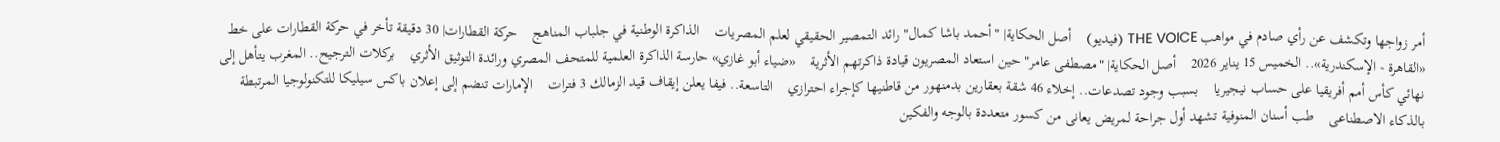أمر زواجها وتكشف عن رأي صادم في مواهب THE VOICE (فيديو)    أصل الحكاية| "أحمد باشا كمال" رائد التمصير الحقيقي لعلم المصريات    الذاكرة الوطنية في جلباب المناهج    حركة القطارات| 30 دقيقة تأخر في حركة القطارات على خط «القاهرة - الإسكندرية».. الخميس 15 يناير 2026    أصل الحكاية| "مصطفى عامر" حين استعاد المصريون قيادة ذاكرتهم الأثرية    «ضياء أبو غازي» حارسة الذاكرة العلمية للمتحف المصري ورائدة التوثيق الأثري    بركلات الترجيح.. المغرب يتأهل إلى نهائي كأس أمم أفريقيا على حساب نيجيريا    بسبب وجود تصدعات.. إخلاء 46 شقة بعقارين بدمنهور من قاطنيها كإجراء احترازي    التاسعة.. فيفا يعلن إيقاف قيد الزمالك 3 فترات    الإمارات تنضم إلى إعلان باكس سيليكا للتكنولوجيا المرتبطة بالذكاء الاصطناعى    طب أسنان المنوفية تشهد أول جراحة لمريض يعانى من كسور متعددة بالوجه والفكين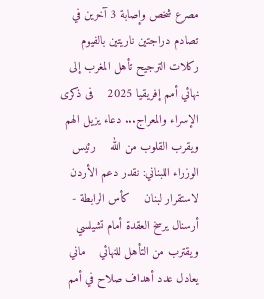مصرع شخص وإصابة 3 آخرين في تصادم دراجتين ناريتين بالفيوم    ركلات الترجيح تأهل المغرب إلى نهائي أمم إفريقيا 2025    فى ذكرى الإسراء والمعراج... دعاء يزيل الهم ويقرب القلوب من الله    رئيس الوزراء اللبناني: نقدر دعم الأردن لاستقرار لبنان    كأس الرابطة - أرسنال يرسخ العقدة أمام تشيلسي ويقترب من التأهل للنهائي    ماني يعادل عدد أهداف صلاح في أمم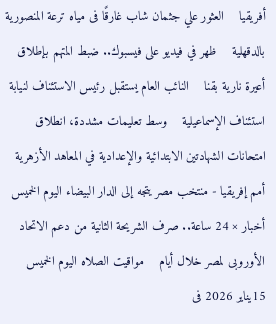أفريقيا    العثور علي جثمان شاب غارقًا فى مياه ترعة المنصورية بالدقهلية    ظهر في فيديو على فيسبوك.. ضبط المتهم بإطلاق أعيرة نارية بقنا    النائب العام يستقبل رئيس الاستئناف لنيابة استئناف الإسماعيلية    وسط تعليمات مشددة، انطلاق امتحانات الشهادتين الابتدائية والإعدادية في المعاهد الأزهرية    أمم إفريقيا - منتخب مصر يتجه إلى الدار البيضاء اليوم الخميس    أخبار × 24 ساعة.. صرف الشريحة الثانية من دعم الاتحاد الأوروبى لمصر خلال أيام    مواقيت الصلاه اليوم الخميس 15يناير 2026 فى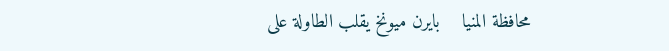محافظة المنيا    بايرن ميونخ يقلب الطاولة على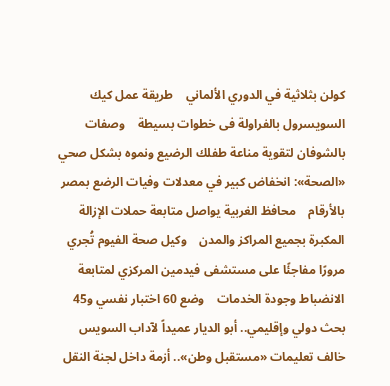كولن بثلاثية في الدوري الألماني    طريقة عمل كيك السويسرول بالفراولة فى خطوات بسيطة    وصفات بالشوفان لتقوية مناعة طفلك الرضيع ونموه بشكل صحي    «الصحة»: انخفاض كبير في معدلات وفيات الرضع بمصر بالأرقام    محافظ الغربية يواصل متابعة حملات الإزالة المكبرة بجميع المراكز والمدن    وكيل صحة الفيوم تُجري مرورًا مفاجئًا على مستشفى فيدمين المركزي لمتابعة الانضباط وجودة الخدمات    وضع 60 اختبار نفسي و45 بحث دولي وإقليمي.. أبو الديار عميداً لآداب السويس    خالف تعليمات «مستقبل وطن».. أزمة داخل لجنة النقل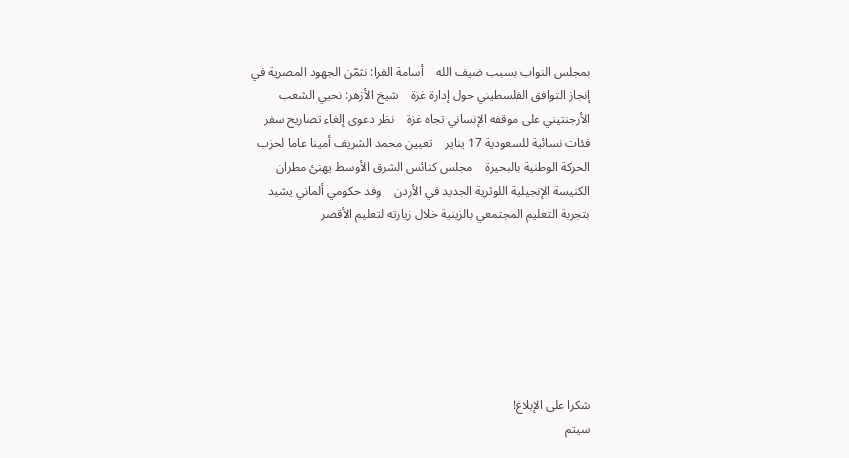بمجلس النواب بسبب ضيف الله    أسامة الفرا: نثمّن الجهود المصرية في إنجاز التوافق الفلسطيني حول إدارة غزة    شيخ الأزهر: نحيي الشعب الأرجنتيني على موقفه الإنساني تجاه غزة    نظر دعوى إلغاء تصاريح سفر فئات نسائية للسعودية 17 يناير    تعيين محمد الشريف أمينا عاما لحزب الحركة الوطنية بالبحيرة    مجلس كنائس الشرق الأوسط يهنئ مطران الكنيسة الإنجيلية اللوثرية الجديد في الأردن    وفد حكومي ألماني يشيد بتجربة التعليم المجتمعي بالزينية خلال زيارته لتعليم الأقصر







شكرا على الإبلاغ!
سيتم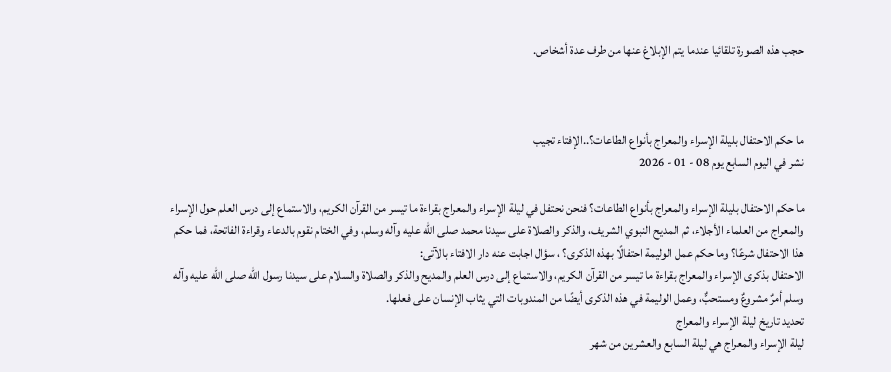حجب هذه الصورة تلقائيا عندما يتم الإبلاغ عنها من طرف عدة أشخاص.



ما حكم الاحتفال بليلة الإسراء والمعراج بأنواع الطاعات؟..الإفتاء تجيب
نشر في اليوم السابع يوم 08 - 01 - 2026

ما حكم الاحتفال بليلة الإسراء والمعراج بأنواع الطاعات؟ فنحن نحتفل في ليلة الإسراء والمعراج بقراءة ما تيسر من القرآن الكريم، والاستماع إلى درس العلم حول الإسراء والمعراج من العلماء الأجلاء، ثم المديح النبوي الشريف، والذكر والصلاة على سيدنا محمد صلى الله عليه وآله وسلم، وفي الختام نقوم بالدعاء وقراءة الفاتحة، فما حكم هذا الاحتفال شرعًا؟ وما حكم عمل الوليمة احتفالًا بهذه الذكرى؟ ، سؤال اجابت عنه دار الافتاء بالآتى:
الاحتفال بذكرى الإسراء والمعراج بقراءة ما تيسر من القرآن الكريم، والاستماع إلى درس العلم والمديح والذكر والصلاة والسلام على سيدنا رسول الله صلى الله عليه وآله وسلم أمرٌ مشروعٌ ومستحبٌّ، وعمل الوليمة في هذه الذكرى أيضًا من المندوبات التي يثاب الإنسان على فعلها.
تحديد تاريخ ليلة الإسراء والمعراج
ليلة الإسراء والمعراج هي ليلة السابع والعشرين من شهر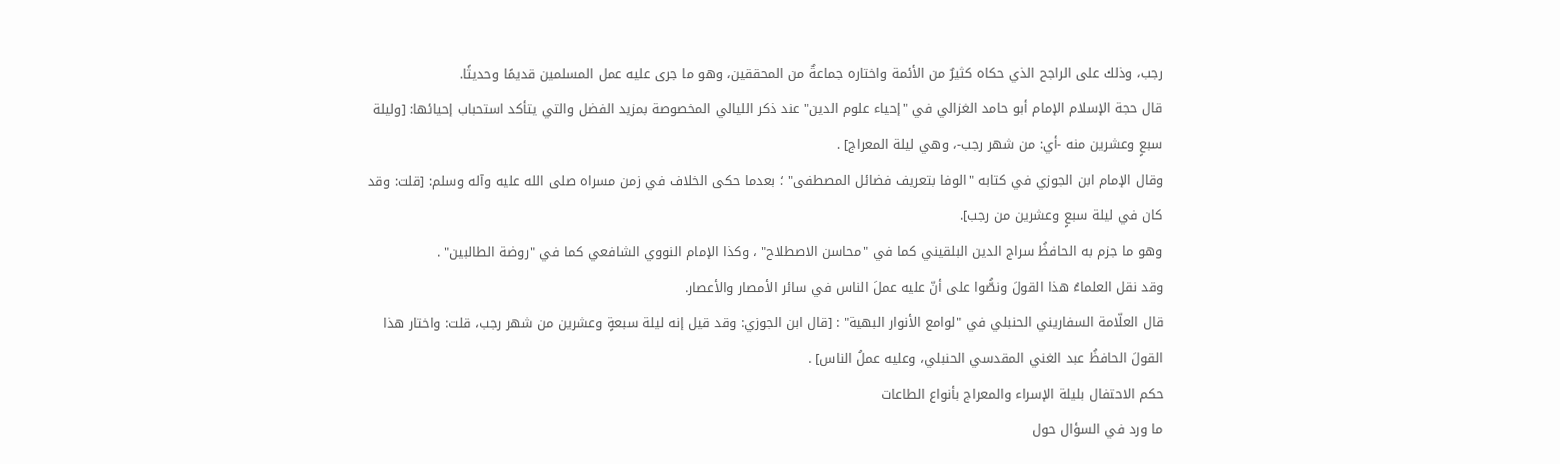رجب، وذلك على الراجح الذي حكاه كثيرٌ من الأئمة واختاره جماعةٌ من المحققين، وهو ما جرى عليه عمل المسلمين قديمًا وحديثًا.
قال حجة الإسلام الإمام أبو حامد الغزالي في "إحياء علوم الدين" عند ذكر الليالي المخصوصة بمزيد الفضل والتي يتأكد استحباب إحيائها: [وليلة سبعٍ وعشرين منه -أي: من شهر رجب-، وهي ليلة المعراج] .
وقال الإمام ابن الجوزي في كتابه "الوفا بتعريف فضائل المصطفى" ؛ بعدما حكى الخلاف في زمن مسراه صلى الله عليه وآله وسلم: [قلت: وقد كان في ليلة سبعٍ وعشرين من رجب].
وهو ما جزم به الحافظُ سراج الدين البلقيني كما في "محاسن الاصطلاح" ، وكذا الإمام النووي الشافعي كما في "روضة الطالبين" .
وقد نقل العلماءُ هذا القولَ ونصُّوا على أنّ عليه عملَ الناس في سائر الأمصار والأعصار.
قال العلّامة السفاريني الحنبلي في "لوامع الأنوار البهية" : [قال ابن الجوزي: وقد قيل إنه ليلة سبعةٍ وعشرين من شهر رجب، قلت: واختار هذا القولَ الحافظُ عبد الغني المقدسي الحنبلي، وعليه عملُ الناس] .
حكم الاحتفال بليلة الإسراء والمعراج بأنواع الطاعات
ما ورد في السؤال حول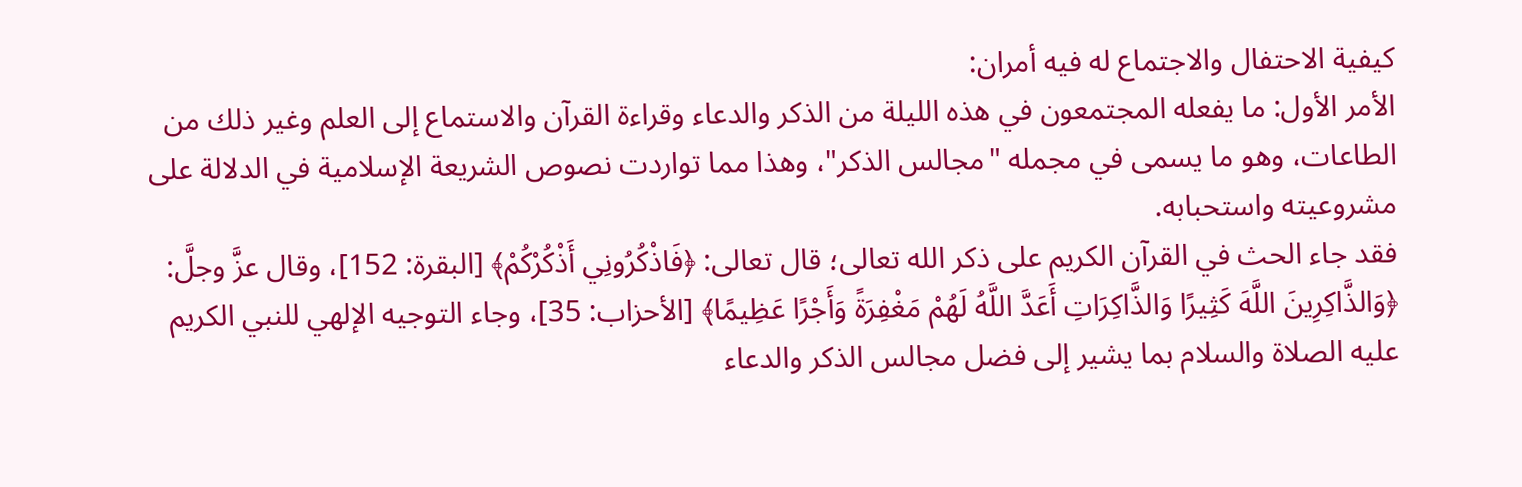كيفية الاحتفال والاجتماع له فيه أمران:
الأمر الأول: ما يفعله المجتمعون في هذه الليلة من الذكر والدعاء وقراءة القرآن والاستماع إلى العلم وغير ذلك من الطاعات، وهو ما يسمى في مجمله "مجالس الذكر"، وهذا مما تواردت نصوص الشريعة الإسلامية في الدلالة على مشروعيته واستحبابه.
فقد جاء الحث في القرآن الكريم على ذكر الله تعالى؛ قال تعالى: ﴿فَاذْكُرُونِي أَذْكُرْكُمْ﴾ [البقرة: 152]، وقال عزَّ وجلَّ: ﴿وَالذَّاكِرِينَ اللَّهَ كَثِيرًا وَالذَّاكِرَاتِ أَعَدَّ اللَّهُ لَهُمْ مَغْفِرَةً وَأَجْرًا عَظِيمًا﴾ [الأحزاب: 35]، وجاء التوجيه الإلهي للنبي الكريم عليه الصلاة والسلام بما يشير إلى فضل مجالس الذكر والدعاء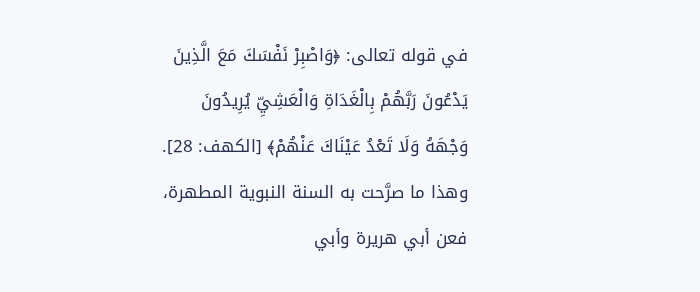في قوله تعالى: ﴿وَاصْبِرْ نَفْسَكَ مَعَ الَّذِينَ يَدْعُونَ رَبَّهُمْ بِالْغَدَاةِ وَالْعَشِيِّ يُرِيدُونَ وَجْهَهُ وَلَا تَعْدُ عَيْنَاكَ عَنْهُمْ﴾ [الكهف: 28].
وهذا ما صرَّحت به السنة النبوية المطهرة، فعن أبي هريرة وأبي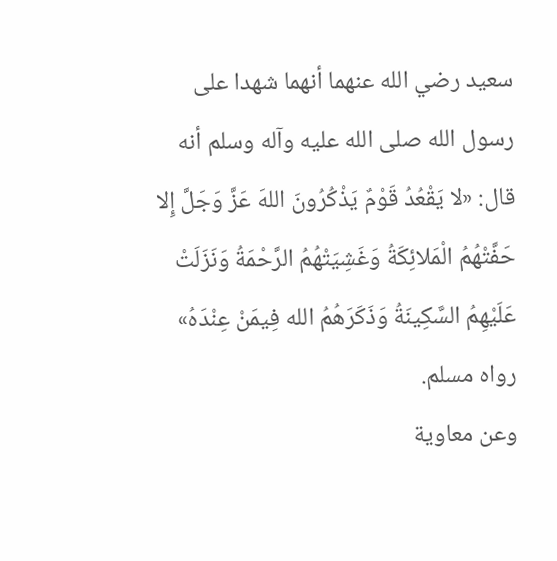سعيد رضي الله عنهما أنهما شهدا على رسول الله صلى الله عليه وآله وسلم أنه قال: «لا يَقْعُدُ قَوْمٌ يَذْكُرُونَ اللهَ عَزَّ وَجَلَّ إِلا حَفَّتْهُمُ الْمَلائِكَةُ وَغَشِيَتْهُمُ الرَّحْمَةُ وَنَزَلَتْ عَلَيْهِمُ السَّكِينَةُ وَذَكَرَهُمُ الله فِيمَنْ عِنْدَهُ» رواه مسلم.
وعن معاوية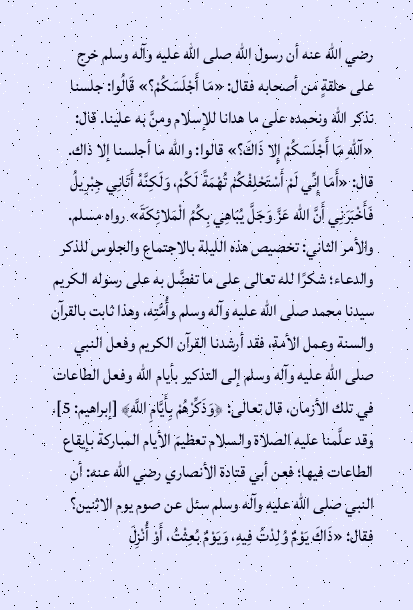رضي الله عنه أن رسول الله صلى الله عليه وآله وسلم خرج على حلقةٍ من أصحابه فقال: «مَا أَجْلَسَكُمْ؟» قَالُوا: جلسنا نذكر الله ونحمده على ما هدانا للإسلام ومنَّ به علينا. قال: «آللهِ مَا أَجْلَسَكُمْ إِلا ذَاكَ؟» قالوا: والله ما أجلسنا إلا ذاك. قال: «أَمَا إِنِّي لَمْ أَسْتَحْلِفْكُمْ تُهْمَةً لَكُمْ، وَلَكِنَّهُ أَتَانِي جِبْرِيلُ فَأَخْبَرَنِي أَنَّ الله عَزَّ وَجَلَّ يُبَاهِي بِكُمُ الْمَلائِكَةَ» رواه مسلم.
والأمر الثاني: تخصيص هذه الليلة بالاجتماع والجلوس للذكر والدعاء؛ شكرًا لله تعالى على ما تفضَّل به على رسوله الكريم سيدنا محمد صلى الله عليه وآله وسلم وأُمَّتِه، وهذا ثابت بالقرآن والسنة وعمل الأمة، فقد أرشدنا القرآن الكريم وفعل النبي صلى الله عليه وآله وسلم إلى التذكير بأيام الله وفعل الطاعات في تلك الأزمان، قال تعالى: ﴿وَذَكِّرْهُمْ بِأَيَّامِ اللَّهِ﴾ [إبراهيم: 5]، وقد علَّمنا عليه الصلاة والسلام تعظيمَ الأيام المباركة بإيقاع الطاعات فيها؛ فعن أبي قتادة الأنصاري رضي الله عنه: أن النبي صلى الله عليه وآله وسلم سئل عن صوم يوم الاثنين؟ فقال: «ذَاكَ يَوْمٌ وُلِدْتُ فِيهِ، وَيَوْمٌ بُعِثْتُ، أَوْ أُنْزِلَ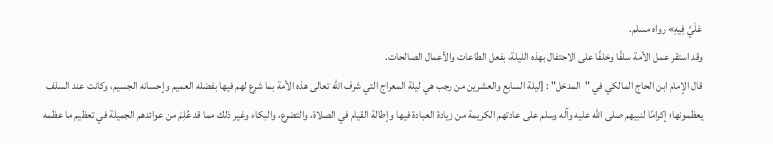عَلَيَّ فِيهِ» رواه مسلم.
وقد استقر عمل الأمة سلفًا وخلفًا على الاحتفال بهذه الليلة، بفعل الطاعات والأعمال الصالحات.
قال الإمام ابن الحاج المالكي في "المدخل" : [ليلة السابع والعشرين من رجب هي ليلة المعراج التي شرف الله تعالى هذه الأمة بما شرع لهم فيها بفضله العميم وإحسانه الجسيم، وكانت عند السلف يعظمونها؛ إكرامًا لنبيهم صلى الله عليه وآله وسلم على عادتهم الكريمة من زيادة العبادة فيها وإطالة القيام في الصلاة، والتضرع، والبكاء وغير ذلك مما قد عُلِمَ من عوائدهم الجميلة في تعظيم ما عظمه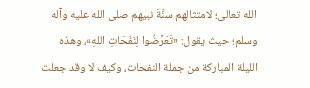الله تعالى؛ لامتثالهم سنَّةَ نبيهم صلى الله عليه وآله وسلم؛ حيث يقول: «تَعَرَّضُوا لِنَفَحَاتِ اللهِ»، وهذه الليلة المباركة من جملة النفحات، وكيف لا وقد جعلت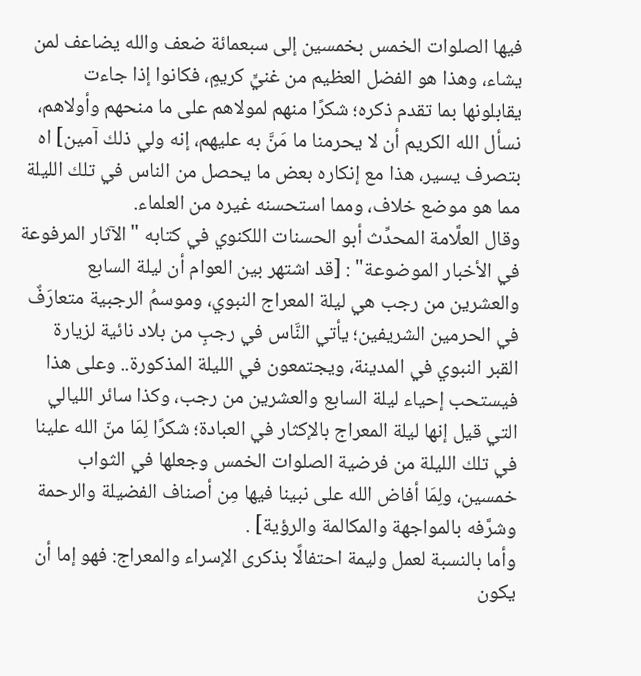فيها الصلوات الخمس بخمسين إلى سبعمائة ضعف والله يضاعف لمن يشاء، وهذا هو الفضل العظيم من غنيٍّ كريمٍ، فكانوا إذا جاءت يقابلونها بما تقدم ذكره؛ شكرًا منهم لمولاهم على ما منحهم وأولاهم، نسأل الله الكريم أن لا يحرمنا ما مَنَّ به عليهم، إنه ولي ذلك آمين] اه بتصرف يسير، هذا مع إنكاره بعض ما يحصل من الناس في تلك الليلة مما هو موضع خلاف، ومما استحسنه غيره من العلماء.
وقال العلَّامة المحدِّث أبو الحسنات اللكنوي في كتابه "الآثار المرفوعة في الأخبار الموضوعة" : [قد اشتهر بين العوام أن ليلة السابع والعشرين من رجب هي ليلة المعراج النبوي، وموسمُ الرجبية متعارَفٌ في الحرمين الشريفين؛ يأتي النَّاس في رجبٍ من بلاد نائية لزيارة القبر النبوي في المدينة، ويجتمعون في الليلة المذكورة.. وعلى هذا فيستحب إحياء ليلة السابع والعشرين من رجب، وكذا سائر الليالي التي قيل إنها ليلة المعراج بالإكثار في العبادة؛ شكرًا لِمَا منّ الله علينا في تلك الليلة من فرضية الصلوات الخمس وجعلها في الثواب خمسين، ولِمَا أفاض الله على نبينا فيها مِن أصناف الفضيلة والرحمة وشرَّفه بالمواجهة والمكالمة والرؤية] .
وأما بالنسبة لعمل وليمة احتفالًا بذكرى الإسراء والمعراج: فهو إما أن يكون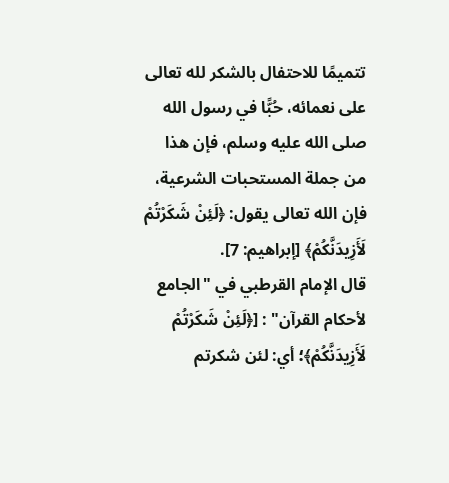تتميمًا للاحتفال بالشكر لله تعالى على نعمائه، حُبًّا في رسول الله صلى الله عليه وسلم، فإن هذا من جملة المستحبات الشرعية، فإن الله تعالى يقول: ﴿لَئِنْ شَكَرْتُمْ لَأَزِيدَنَّكُمْ﴾ [إبراهيم: 7].
قال الإمام القرطبي في "الجامع لأحكام القرآن" : [﴿لَئِنْ شَكَرْتُمْ لَأَزِيدَنَّكُمْ﴾؛ أي: لئن شكرتم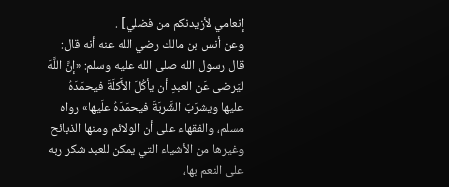إنعامي لأزيدنكم من فضلي] .
وعن أنس بن مالك رضي الله عنه أنه قال: قال رسول الله صلى الله عليه وسلم: «إنَّ اللَّهَ ليَرضى عَن العبدِ أن يأكُلَ الأَكلَةَ فيحمَدَهُ عليها ويشرَبَ الشَّربَةَ فيحمَدَهُ علَيها» رواه مسلم، والفقهاء على أن الولائم ومنها الذبائح وغيرها من الأشياء التي يمكن للعبد شكر ربه على النعم بها،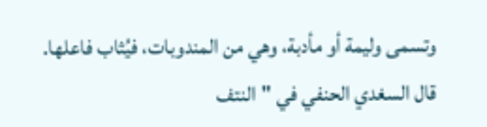وتسمى وليمة أو مأدبة، وهي من المندوبات، فيُثاب فاعلها.
قال السغدي الحنفي في "النتف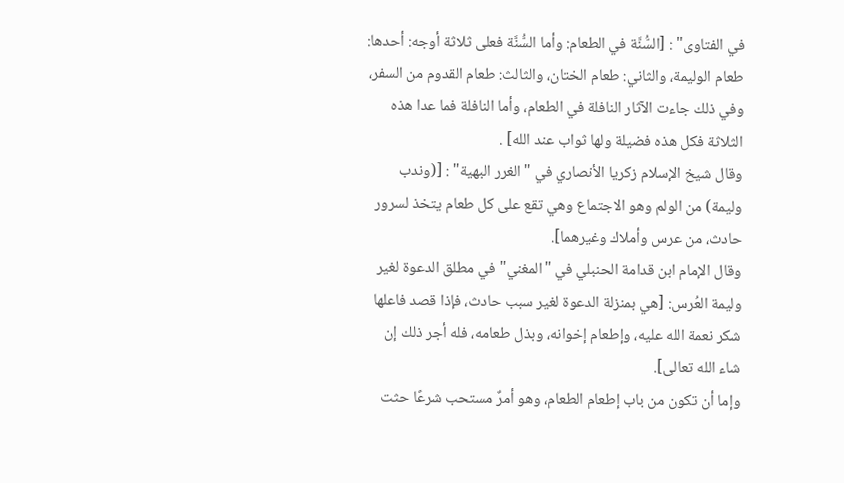في الفتاوى" : [السُّنَّة في الطعام: وأما السُّنَّة فعلى ثلاثة أوجه: أحدها: طعام الوليمة، والثاني: طعام الختان، والثالث: طعام القدوم من السفر، وفي ذلك جاءت الآثار النافلة في الطعام، وأما النافلة فما عدا هذه الثلاثة فكل هذه فضيلة ولها ثواب عند الله] .
وقال شيخ الإسلام زكريا الأنصاري في "الغرر البهية" : [(وندب وليمة) من الولم وهو الاجتماع وهي تقع على كل طعام يتخذ لسرور حادث، من عرس وأملاك وغيرهما].
وقال الإمام ابن قدامة الحنبلي في "المغني" في مطلق الدعوة لغير وليمة العُرس: [هي بمنزلة الدعوة لغير سبب حادث، فإذا قصد فاعلها شكر نعمة الله عليه، وإطعام إخوانه، وبذل طعامه، فله أجر ذلك إن شاء الله تعالى].
وإما أن تكون من باب إطعام الطعام، وهو أمرٌ مستحب شرعًا حثت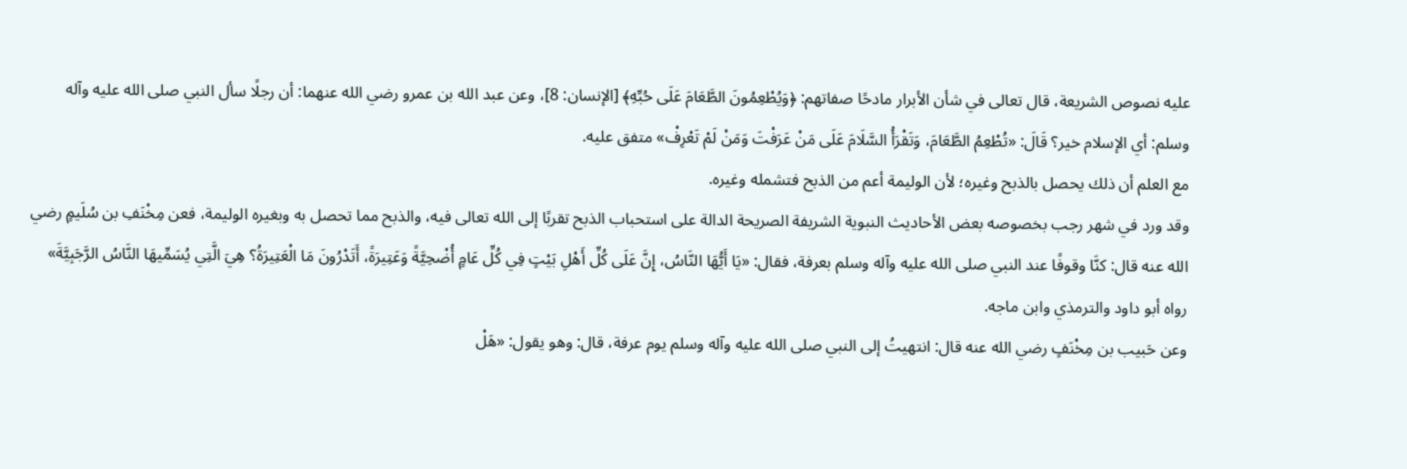عليه نصوص الشريعة، قال تعالى في شأن الأبرار مادحًا صفاتهم: ﴿وَيُطْعِمُونَ الطَّعَامَ عَلَى حُبِّهِ﴾ [الإنسان: 8]، وعن عبد الله بن عمرو رضي الله عنهما: أن رجلًا سأل النبي صلى الله عليه وآله وسلم: أي الإسلام خير؟ قَالَ: «تُطْعِمُ الطَّعَامَ، وَتَقْرَأُ السَّلَامَ عَلَى مَنْ عَرَفْتَ وَمَنْ لَمْ تَعْرِفْ» متفق عليه.
مع العلم أن ذلك يحصل بالذبح وغيره؛ لأن الوليمة أعم من الذبح فتشمله وغيره.
وقد ورد في شهر رجب بخصوصه بعض الأحاديث النبوية الشريفة الصريحة الدالة على استحباب الذبح تقربًا إلى الله تعالى فيه، والذبح مما تحصل به وبغيره الوليمة، فعن مِخْنَفِ بن سُلَيمٍ رضي الله عنه قال: كنَّا وقوفًا عند النبي صلى الله عليه وآله وسلم بعرفة، فقال: «يَا أَيُّهَا النَّاسُ، إِنَّ عَلَى كُلِّ أَهْلِ بَيْتٍ فِي كُلِّ عَامٍ أُضْحِيَّةً وَعَتِيرَةً، أَتَدْرُونَ مَا الْعَتِيرَةُ؟ هِيَ الَّتِي يُسَمِّيهَا النَّاسُ الرَّجَبِيَّةَ» رواه أبو داود والترمذي وابن ماجه.
وعن حَبيب بن مِخْنَفٍ رضي الله عنه قال: انتهيتُ إلى النبي صلى الله عليه وآله وسلم يوم عرفة، قال: وهو يقول: «هَلْ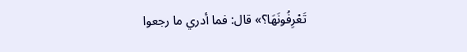تَعْرِفُونَهَا؟» قال: فما أدري ما رجعوا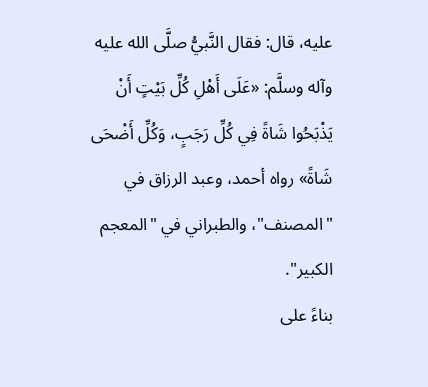عليه، قال: فقال النَّبيُّ صلَّى الله عليه وآله وسلَّم: «عَلَى أَهْلِ كُلِّ بَيْتٍ أَنْ يَذْبَحُوا شَاةً فِي كُلِّ رَجَبٍ، وَكُلِّ أَضْحَى شَاةً» رواه أحمد، وعبد الرزاق في "المصنف"، والطبراني في "المعجم الكبير".
بناءً على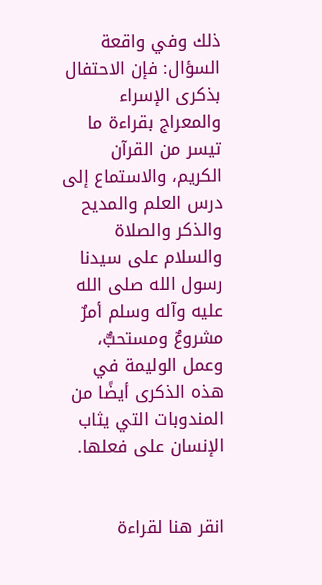ذلك وفي واقعة السؤال: فإن الاحتفال بذكرى الإسراء والمعراج بقراءة ما تيسر من القرآن الكريم، والاستماع إلى درس العلم والمديح والذكر والصلاة والسلام على سيدنا رسول الله صلى الله عليه وآله وسلم أمرٌ مشروعٌ ومستحبٌّ، وعمل الوليمة في هذه الذكرى أيضًا من المندوبات التي يثاب الإنسان على فعلها.


انقر هنا لقراءة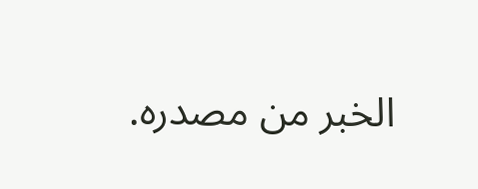الخبر من مصدره.